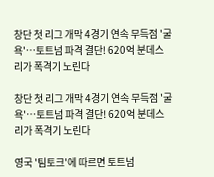창단 첫 리그 개막 4경기 연속 무득점 '굴욕'…토트넘 파격 결단! 620억 분데스리가 폭격기 노린다

창단 첫 리그 개막 4경기 연속 무득점 '굴욕'…토트넘 파격 결단! 620억 분데스리가 폭격기 노린다

영국 '팀토크'에 따르면 토트넘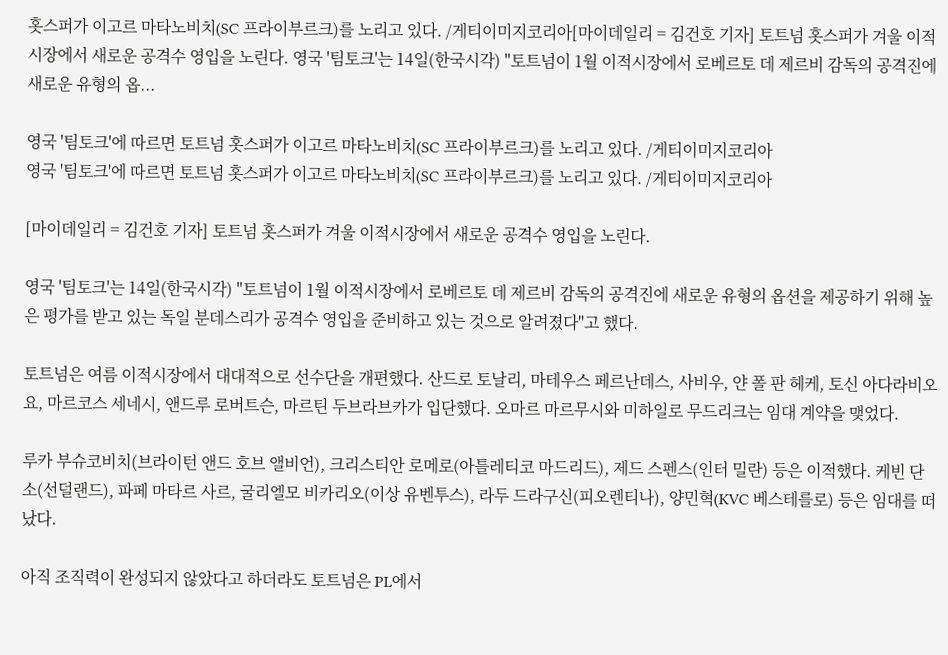홋스퍼가 이고르 마타노비치(SC 프라이부르크)를 노리고 있다. /게티이미지코리아[마이데일리 = 김건호 기자] 토트넘 홋스퍼가 겨울 이적시장에서 새로운 공격수 영입을 노린다. 영국 '팀토크'는 14일(한국시각) "토트넘이 1월 이적시장에서 로베르토 데 제르비 감독의 공격진에 새로운 유형의 옵...

영국 '팀토크'에 따르면 토트넘 홋스퍼가 이고르 마타노비치(SC 프라이부르크)를 노리고 있다. /게티이미지코리아
영국 '팀토크'에 따르면 토트넘 홋스퍼가 이고르 마타노비치(SC 프라이부르크)를 노리고 있다. /게티이미지코리아

[마이데일리 = 김건호 기자] 토트넘 홋스퍼가 겨울 이적시장에서 새로운 공격수 영입을 노린다.

영국 '팀토크'는 14일(한국시각) "토트넘이 1월 이적시장에서 로베르토 데 제르비 감독의 공격진에 새로운 유형의 옵션을 제공하기 위해 높은 평가를 받고 있는 독일 분데스리가 공격수 영입을 준비하고 있는 것으로 알려졌다"고 했다.

토트넘은 여름 이적시장에서 대대적으로 선수단을 개편했다. 산드로 토날리, 마테우스 페르난데스, 사비우, 얀 폴 판 헤케, 토신 아다라비오요, 마르코스 세네시, 앤드루 로버트슨, 마르틴 두브라브카가 입단했다. 오마르 마르무시와 미하일로 무드리크는 임대 계약을 맺었다.

루카 부슈코비치(브라이턴 앤드 호브 앨비언), 크리스티안 로메로(아틀레티코 마드리드), 제드 스펜스(인터 밀란) 등은 이적했다. 케빈 단소(선덜랜드), 파페 마타르 사르, 굴리엘모 비카리오(이상 유벤투스), 라두 드라구신(피오렌티나), 양민혁(KVC 베스테를로) 등은 임대를 떠났다.

아직 조직력이 완성되지 않았다고 하더라도 토트넘은 PL에서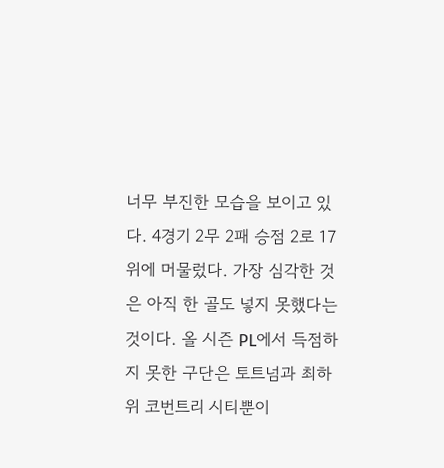너무 부진한 모습을 보이고 있다. 4경기 2무 2패 승점 2로 17위에 머물렀다. 가장 심각한 것은 아직 한 골도 넣지 못했다는 것이다. 올 시즌 PL에서 득점하지 못한 구단은 토트넘과 최하위 코번트리 시티뿐이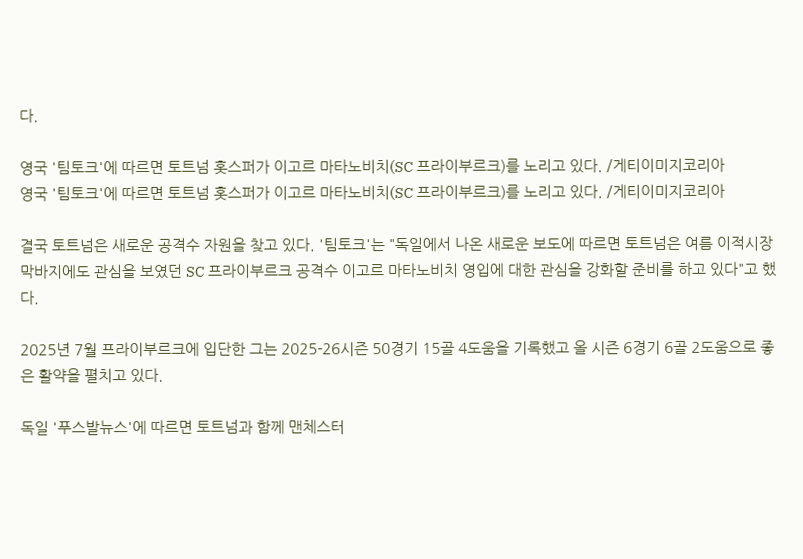다.

영국 '팀토크'에 따르면 토트넘 홋스퍼가 이고르 마타노비치(SC 프라이부르크)를 노리고 있다. /게티이미지코리아
영국 '팀토크'에 따르면 토트넘 홋스퍼가 이고르 마타노비치(SC 프라이부르크)를 노리고 있다. /게티이미지코리아

결국 토트넘은 새로운 공격수 자원을 찾고 있다. '팀토크'는 "독일에서 나온 새로운 보도에 따르면 토트넘은 여름 이적시장 막바지에도 관심을 보였던 SC 프라이부르크 공격수 이고르 마타노비치 영입에 대한 관심을 강화할 준비를 하고 있다"고 했다.

2025년 7월 프라이부르크에 입단한 그는 2025-26시즌 50경기 15골 4도움을 기록했고 올 시즌 6경기 6골 2도움으로 좋은 활약을 펼치고 있다.

독일 '푸스발뉴스'에 따르면 토트넘과 함께 맨체스터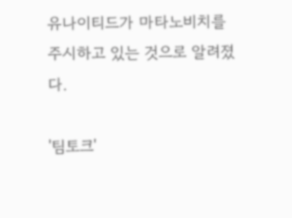유나이티드가 마타노비치를 주시하고 있는 것으로 알려졌다.

'팀토크'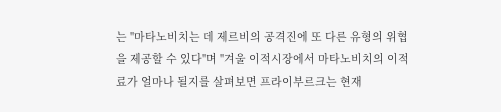는 "마타노비치는 데 제르비의 공격진에 또 다른 유형의 위협을 제공할 수 있다"며 "겨울 이적시장에서 마타노비치의 이적료가 얼마나 될지를 살펴보면 프라이부르크는 현재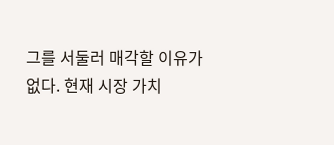그를 서둘러 매각할 이유가 없다. 현재 시장 가치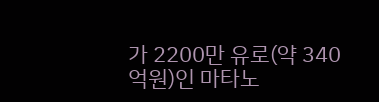가 2200만 유로(약 340억원)인 마타노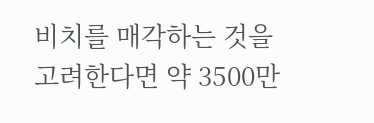비치를 매각하는 것을 고려한다면 약 3500만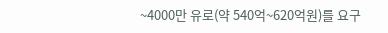~4000만 유로(약 540억~620억원)를 요구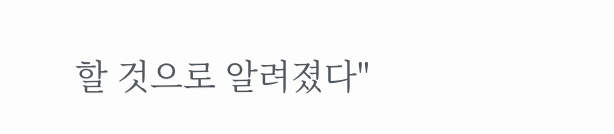할 것으로 알려졌다"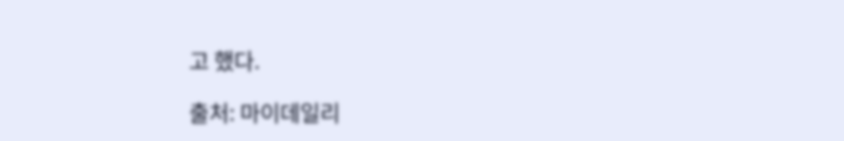고 했다.

출처: 마이데일리